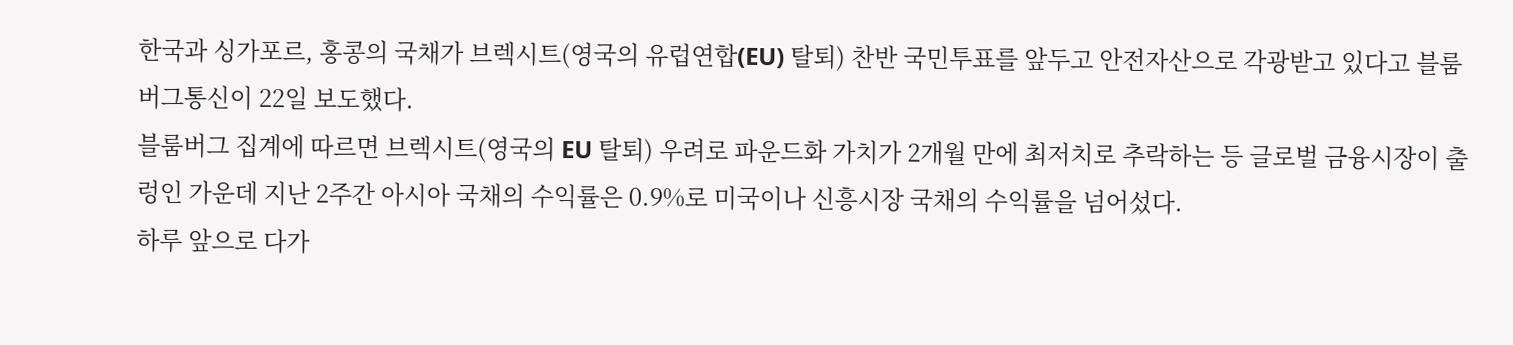한국과 싱가포르, 홍콩의 국채가 브렉시트(영국의 유럽연합(EU) 탈퇴) 찬반 국민투표를 앞두고 안전자산으로 각광받고 있다고 블룸버그통신이 22일 보도했다.
블룸버그 집계에 따르면 브렉시트(영국의 EU 탈퇴) 우려로 파운드화 가치가 2개월 만에 최저치로 추락하는 등 글로벌 금융시장이 출렁인 가운데 지난 2주간 아시아 국채의 수익률은 0.9%로 미국이나 신흥시장 국채의 수익률을 넘어섰다.
하루 앞으로 다가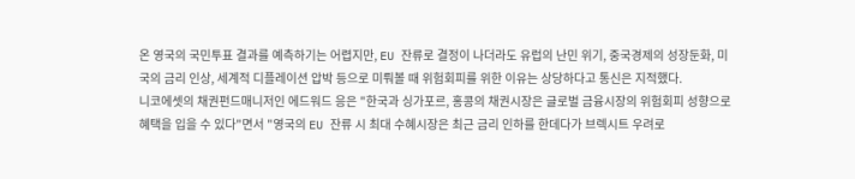온 영국의 국민투표 결과를 예측하기는 어렵지만, EU 잔류로 결정이 나더라도 유럽의 난민 위기, 중국경제의 성장둔화, 미국의 금리 인상, 세계적 디플레이션 압박 등으로 미뤄볼 때 위험회피를 위한 이유는 상당하다고 통신은 지적했다.
니코에셋의 채권펀드매니저인 에드워드 응은 "한국과 싱가포르, 홍콩의 채권시장은 글로벌 금융시장의 위험회피 성향으로 혜택을 입을 수 있다"면서 "영국의 EU 잔류 시 최대 수혜시장은 최근 금리 인하를 한데다가 브렉시트 우려로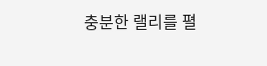충분한 랠리를 펼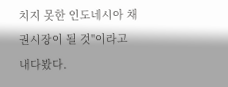치지 못한 인도네시아 채권시장이 될 것"이라고 내다봤다.